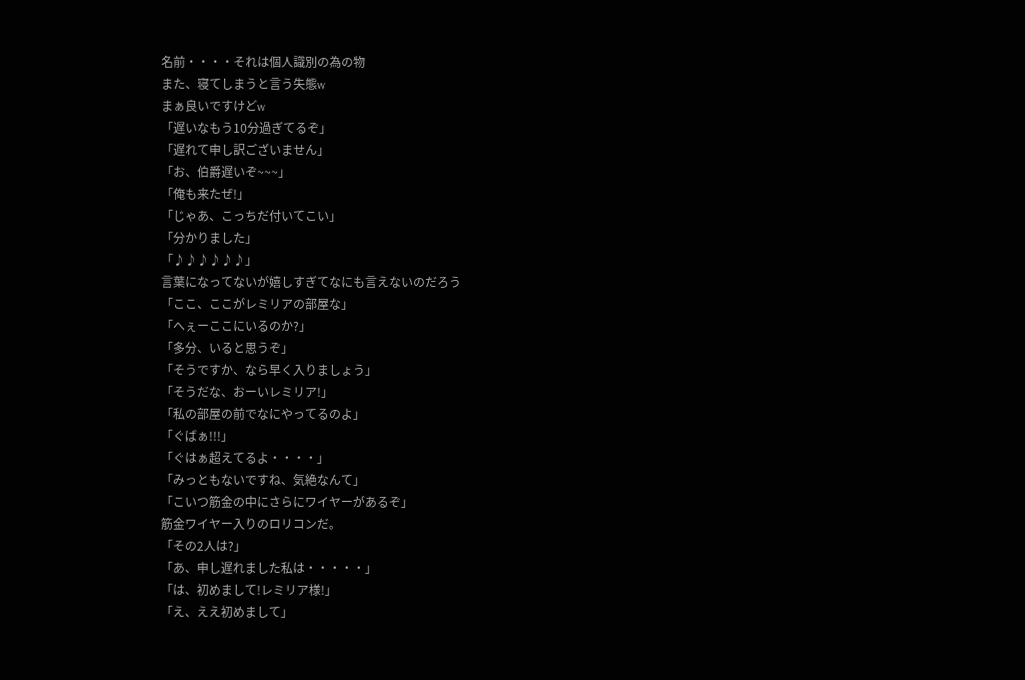名前・・・・それは個人識別の為の物
また、寝てしまうと言う失態w
まぁ良いですけどw
「遅いなもう10分過ぎてるぞ」
「遅れて申し訳ございません」
「お、伯爵遅いぞ~~~」
「俺も来たぜ!」
「じゃあ、こっちだ付いてこい」
「分かりました」
「♪♪♪♪♪♪」
言葉になってないが嬉しすぎてなにも言えないのだろう
「ここ、ここがレミリアの部屋な」
「へぇーここにいるのか?」
「多分、いると思うぞ」
「そうですか、なら早く入りましょう」
「そうだな、おーいレミリア!」
「私の部屋の前でなにやってるのよ」
「ぐばぁ!!!」
「ぐはぁ超えてるよ・・・・」
「みっともないですね、気絶なんて」
「こいつ筋金の中にさらにワイヤーがあるぞ」
筋金ワイヤー入りのロリコンだ。
「その2人は?」
「あ、申し遅れました私は・・・・・」
「は、初めまして!レミリア様!」
「え、ええ初めまして」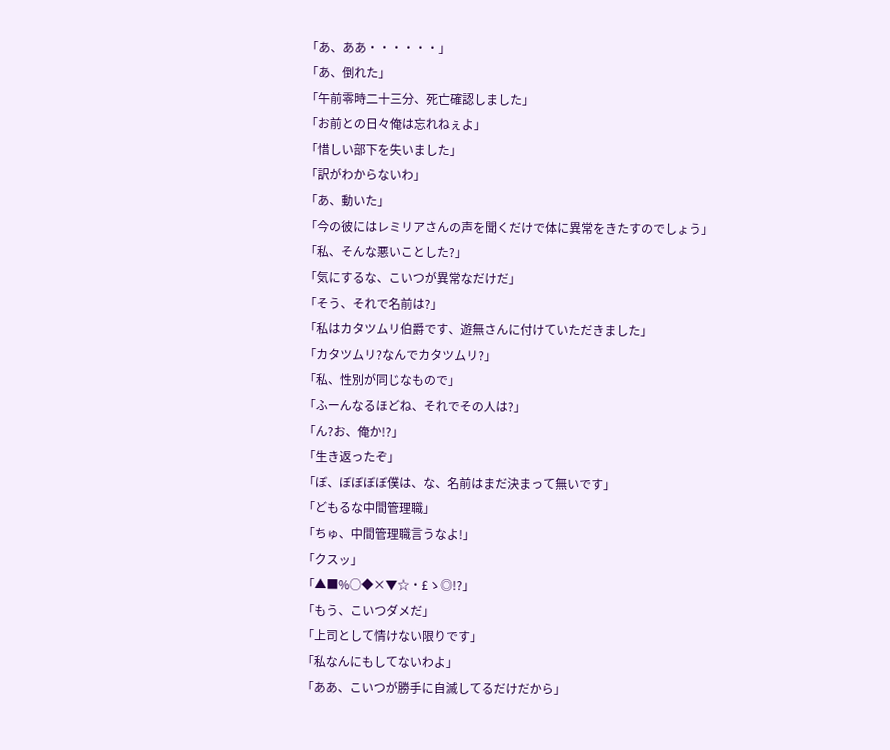「あ、ああ・・・・・・」
「あ、倒れた」
「午前零時二十三分、死亡確認しました」
「お前との日々俺は忘れねぇよ」
「惜しい部下を失いました」
「訳がわからないわ」
「あ、動いた」
「今の彼にはレミリアさんの声を聞くだけで体に異常をきたすのでしょう」
「私、そんな悪いことした?」
「気にするな、こいつが異常なだけだ」
「そう、それで名前は?」
「私はカタツムリ伯爵です、遊無さんに付けていただきました」
「カタツムリ?なんでカタツムリ?」
「私、性別が同じなもので」
「ふーんなるほどね、それでその人は?」
「ん?お、俺か!?」
「生き返ったぞ」
「ぼ、ぼぼぼぼ僕は、な、名前はまだ決まって無いです」
「どもるな中間管理職」
「ちゅ、中間管理職言うなよ!」
「クスッ」
「▲■%○◆×▼☆・£ゝ◎!?」
「もう、こいつダメだ」
「上司として情けない限りです」
「私なんにもしてないわよ」
「ああ、こいつが勝手に自滅してるだけだから」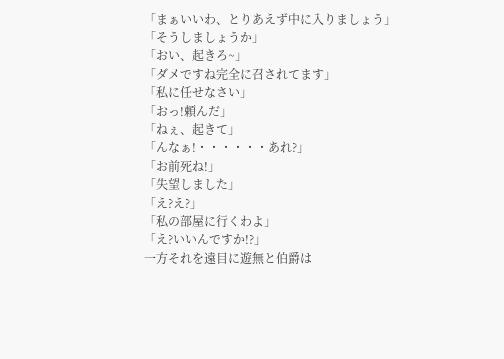「まぁいいわ、とりあえず中に入りましょう」
「そうしましょうか」
「おい、起きろ~」
「ダメですね完全に召されてます」
「私に任せなさい」
「おっ!頼んだ」
「ねぇ、起きて」
「んなぁ!・・・・・・あれ?」
「お前死ね!」
「失望しました」
「え?え?」
「私の部屋に行くわよ」
「え?いいんですか!?」
一方それを遠目に遊無と伯爵は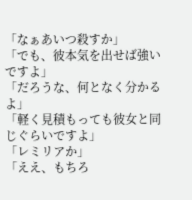「なぁあいつ殺すか」
「でも、彼本気を出せば強いですよ」
「だろうな、何となく分かるよ」
「軽く見積もっても彼女と同じぐらいですよ」
「レミリアか」
「ええ、もちろ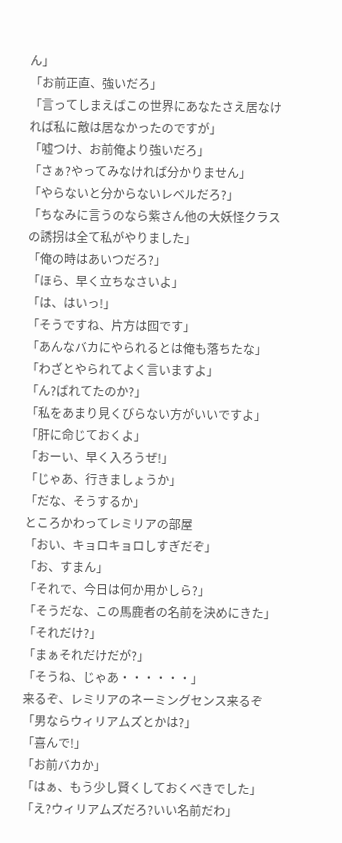ん」
「お前正直、強いだろ」
「言ってしまえばこの世界にあなたさえ居なければ私に敵は居なかったのですが」
「嘘つけ、お前俺より強いだろ」
「さぁ?やってみなければ分かりません」
「やらないと分からないレベルだろ?」
「ちなみに言うのなら紫さん他の大妖怪クラスの誘拐は全て私がやりました」
「俺の時はあいつだろ?」
「ほら、早く立ちなさいよ」
「は、はいっ!」
「そうですね、片方は囮です」
「あんなバカにやられるとは俺も落ちたな」
「わざとやられてよく言いますよ」
「ん?ばれてたのか?」
「私をあまり見くびらない方がいいですよ」
「肝に命じておくよ」
「おーい、早く入ろうぜ!」
「じゃあ、行きましょうか」
「だな、そうするか」
ところかわってレミリアの部屋
「おい、キョロキョロしすぎだぞ」
「お、すまん」
「それで、今日は何か用かしら?」
「そうだな、この馬鹿者の名前を決めにきた」
「それだけ?」
「まぁそれだけだが?」
「そうね、じゃあ・・・・・・」
来るぞ、レミリアのネーミングセンス来るぞ
「男ならウィリアムズとかは?」
「喜んで!」
「お前バカか」
「はぁ、もう少し賢くしておくべきでした」
「え?ウィリアムズだろ?いい名前だわ」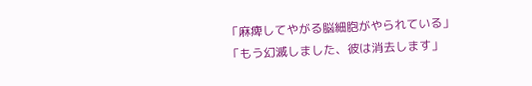「麻痺してやがる脳細胞がやられている」
「もう幻滅しました、彼は消去します」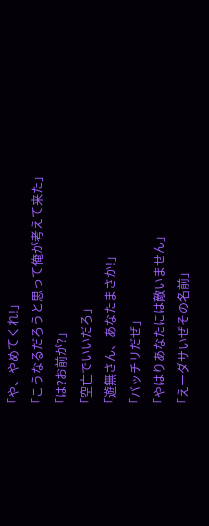「や、やめてくれ!」
「こうなるだろうと思って俺が考えて来た」
「は?お前が?」
「空亡でいいだろ」
「遊無さん、あなたまさか!」
「バッチリだぜ」
「やはりあなたには敵いません」
「えーダサいぜその名前」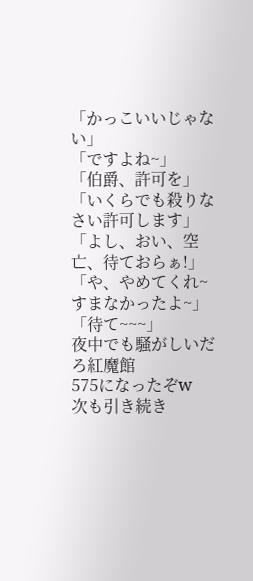「かっこいいじゃない」
「ですよね~」
「伯爵、許可を」
「いくらでも殺りなさい許可します」
「よし、おい、空亡、待ておらぁ!」
「や、やめてくれ~すまなかったよ~」
「待て~~~」
夜中でも騒がしいだろ紅魔館
575になったぞw
次も引き続き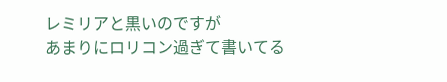レミリアと黒いのですが
あまりにロリコン過ぎて書いてる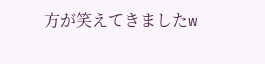方が笑えてきましたw